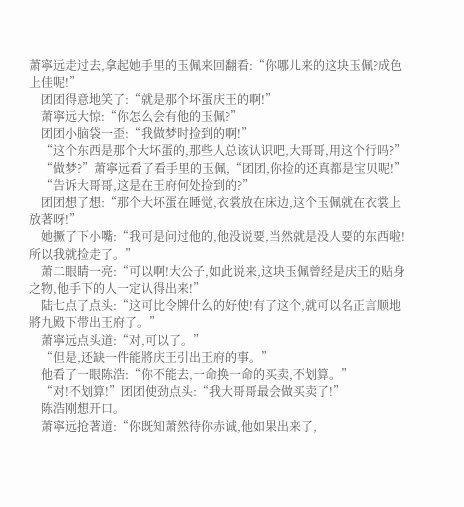萧寧远走过去,拿起她手里的玉佩来回翻看:“你哪儿来的这块玉佩?成色上佳呢!”
    团团得意地笑了:“就是那个坏蛋庆王的啊!”
    萧寧远大惊:“你怎么会有他的玉佩?”
    团团小脑袋一歪:“我做梦时捡到的啊!”
    “这个东西是那个大坏蛋的,那些人总该认识吧,大哥哥,用这个行吗?”
    “做梦?”萧寧远看了看手里的玉佩,“团团,你捡的还真都是宝贝呢!”
    “告诉大哥哥,这是在王府何处捡到的?”
    团团想了想:“那个大坏蛋在睡觉,衣裳放在床边,这个玉佩就在衣裳上放著呀!”
    她撅了下小嘴:“我可是问过他的,他没说要,当然就是没人要的东西啦!所以我就捡走了。”
    萧二眼睛一亮:“可以啊!大公子,如此说来,这块玉佩曾经是庆王的贴身之物,他手下的人一定认得出来!”
    陆七点了点头:“这可比令牌什么的好使!有了这个,就可以名正言顺地將九殿下带出王府了。”
    萧寧远点头道:“对,可以了。”
    “但是,还缺一件能將庆王引出王府的事。”
    他看了一眼陈浩:“你不能去,一命换一命的买卖,不划算。”
    “对!不划算!”团团使劲点头:“我大哥哥最会做买卖了!”
    陈浩刚想开口。
    萧寧远抢著道:“你既知萧然待你赤诚,他如果出来了,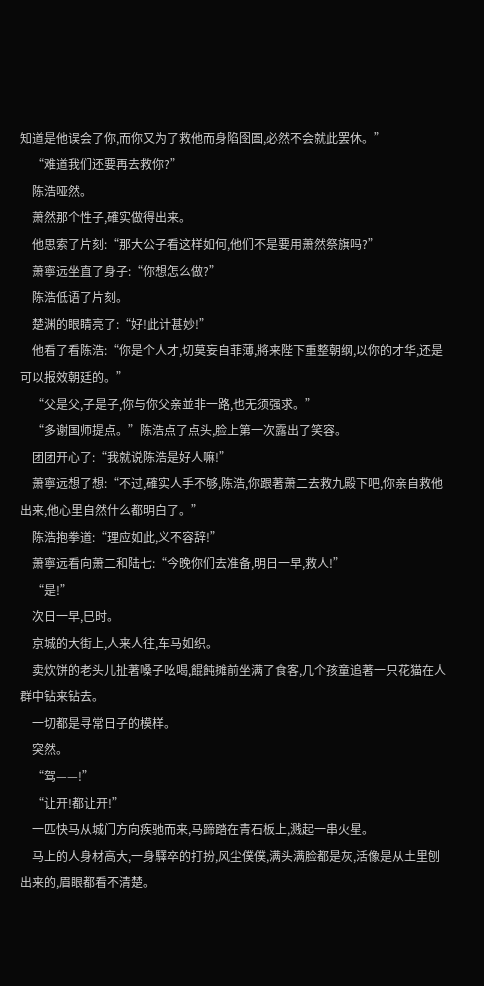知道是他误会了你,而你又为了救他而身陷囹圄,必然不会就此罢休。”
    “难道我们还要再去救你?”
    陈浩哑然。
    萧然那个性子,確实做得出来。
    他思索了片刻:“那大公子看这样如何,他们不是要用萧然祭旗吗?”
    萧寧远坐直了身子:“你想怎么做?”
    陈浩低语了片刻。
    楚渊的眼睛亮了:“好!此计甚妙!”
    他看了看陈浩:“你是个人才,切莫妄自菲薄,將来陛下重整朝纲,以你的才华,还是可以报效朝廷的。”
    “父是父,子是子,你与你父亲並非一路,也无须强求。”
    “多谢国师提点。”陈浩点了点头,脸上第一次露出了笑容。
    团团开心了:“我就说陈浩是好人嘛!”
    萧寧远想了想:“不过,確实人手不够,陈浩,你跟著萧二去救九殿下吧,你亲自救他出来,他心里自然什么都明白了。”
    陈浩抱拳道:“理应如此,义不容辞!”
    萧寧远看向萧二和陆七:“今晚你们去准备,明日一早,救人!”
    “是!”
    次日一早,巳时。
    京城的大街上,人来人往,车马如织。
    卖炊饼的老头儿扯著嗓子吆喝,餛飩摊前坐满了食客,几个孩童追著一只花猫在人群中钻来钻去。
    一切都是寻常日子的模样。
    突然。
    “驾——!”
    “让开!都让开!”
    一匹快马从城门方向疾驰而来,马蹄踏在青石板上,溅起一串火星。
    马上的人身材高大,一身驛卒的打扮,风尘僕僕,满头满脸都是灰,活像是从土里刨出来的,眉眼都看不清楚。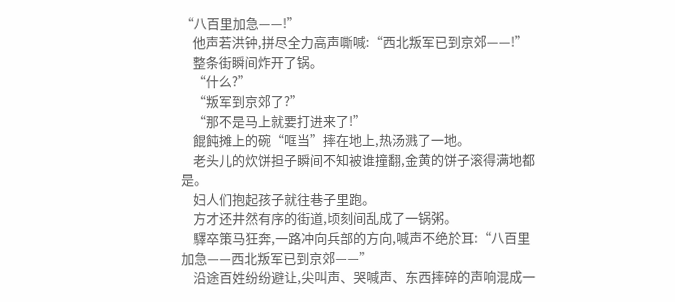“八百里加急——!”
    他声若洪钟,拼尽全力高声嘶喊:“西北叛军已到京郊——!”
    整条街瞬间炸开了锅。
    “什么?”
    “叛军到京郊了?”
    “那不是马上就要打进来了!”
    餛飩摊上的碗“哐当”摔在地上,热汤溅了一地。
    老头儿的炊饼担子瞬间不知被谁撞翻,金黄的饼子滚得满地都是。
    妇人们抱起孩子就往巷子里跑。
    方才还井然有序的街道,顷刻间乱成了一锅粥。
    驛卒策马狂奔,一路冲向兵部的方向,喊声不绝於耳:“八百里加急——西北叛军已到京郊——”
    沿途百姓纷纷避让,尖叫声、哭喊声、东西摔碎的声响混成一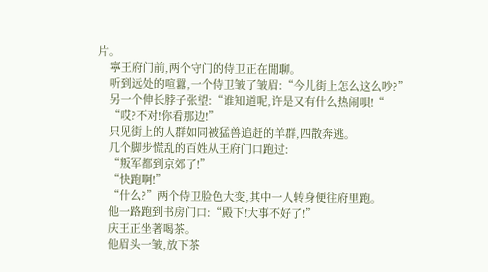片。
    寧王府门前,两个守门的侍卫正在閒聊。
    听到远处的喧囂,一个侍卫皱了皱眉:“今儿街上怎么这么吵?”
    另一个伸长脖子张望:“谁知道呢,许是又有什么热闹唄!“
    “哎?不对!你看那边!”
    只见街上的人群如同被猛兽追赶的羊群,四散奔逃。
    几个脚步慌乱的百姓从王府门口跑过:
    “叛军都到京郊了!”
    “快跑啊!”
    “什么?”两个侍卫脸色大变,其中一人转身便往府里跑。
    他一路跑到书房门口:“殿下!大事不好了!”
    庆王正坐著喝茶。
    他眉头一皱,放下茶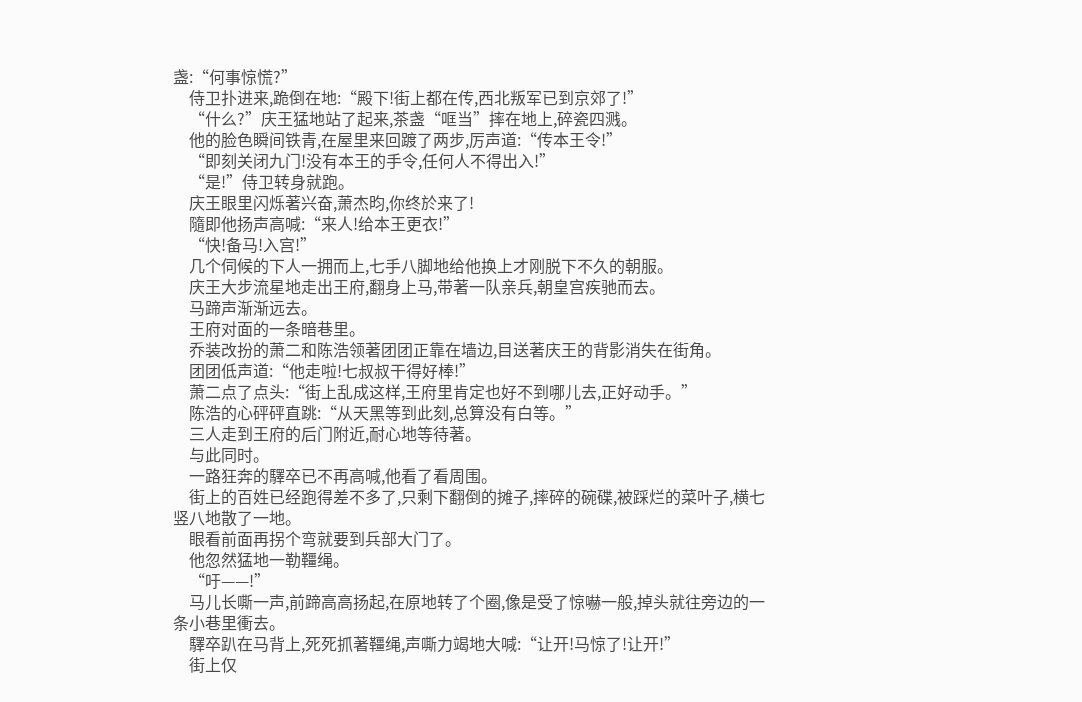盏:“何事惊慌?”
    侍卫扑进来,跪倒在地:“殿下!街上都在传,西北叛军已到京郊了!”
    “什么?”庆王猛地站了起来,茶盏“哐当”摔在地上,碎瓷四溅。
    他的脸色瞬间铁青,在屋里来回踱了两步,厉声道:“传本王令!”
    “即刻关闭九门!没有本王的手令,任何人不得出入!”
    “是!”侍卫转身就跑。
    庆王眼里闪烁著兴奋,萧杰昀,你终於来了!
    隨即他扬声高喊:“来人!给本王更衣!”
    “快!备马!入宫!”
    几个伺候的下人一拥而上,七手八脚地给他换上才刚脱下不久的朝服。
    庆王大步流星地走出王府,翻身上马,带著一队亲兵,朝皇宫疾驰而去。
    马蹄声渐渐远去。
    王府对面的一条暗巷里。
    乔装改扮的萧二和陈浩领著团团正靠在墙边,目送著庆王的背影消失在街角。
    团团低声道:“他走啦!七叔叔干得好棒!”
    萧二点了点头:“街上乱成这样,王府里肯定也好不到哪儿去,正好动手。”
    陈浩的心砰砰直跳:“从天黑等到此刻,总算没有白等。”
    三人走到王府的后门附近,耐心地等待著。
    与此同时。
    一路狂奔的驛卒已不再高喊,他看了看周围。
    街上的百姓已经跑得差不多了,只剩下翻倒的摊子,摔碎的碗碟,被踩烂的菜叶子,横七竖八地散了一地。
    眼看前面再拐个弯就要到兵部大门了。
    他忽然猛地一勒韁绳。
    “吁——!”
    马儿长嘶一声,前蹄高高扬起,在原地转了个圈,像是受了惊嚇一般,掉头就往旁边的一条小巷里衝去。
    驛卒趴在马背上,死死抓著韁绳,声嘶力竭地大喊:“让开!马惊了!让开!”
    街上仅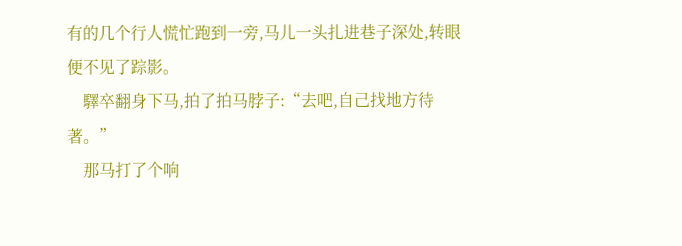有的几个行人慌忙跑到一旁,马儿一头扎进巷子深处,转眼便不见了踪影。
    驛卒翻身下马,拍了拍马脖子:“去吧,自己找地方待著。”
    那马打了个响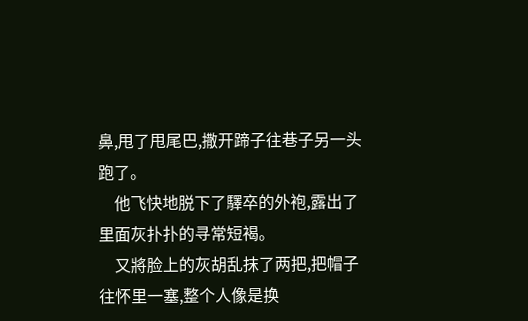鼻,甩了甩尾巴,撒开蹄子往巷子另一头跑了。
    他飞快地脱下了驛卒的外袍,露出了里面灰扑扑的寻常短褐。
    又將脸上的灰胡乱抹了两把,把帽子往怀里一塞,整个人像是换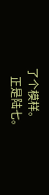了个模样。
    正是陆七。